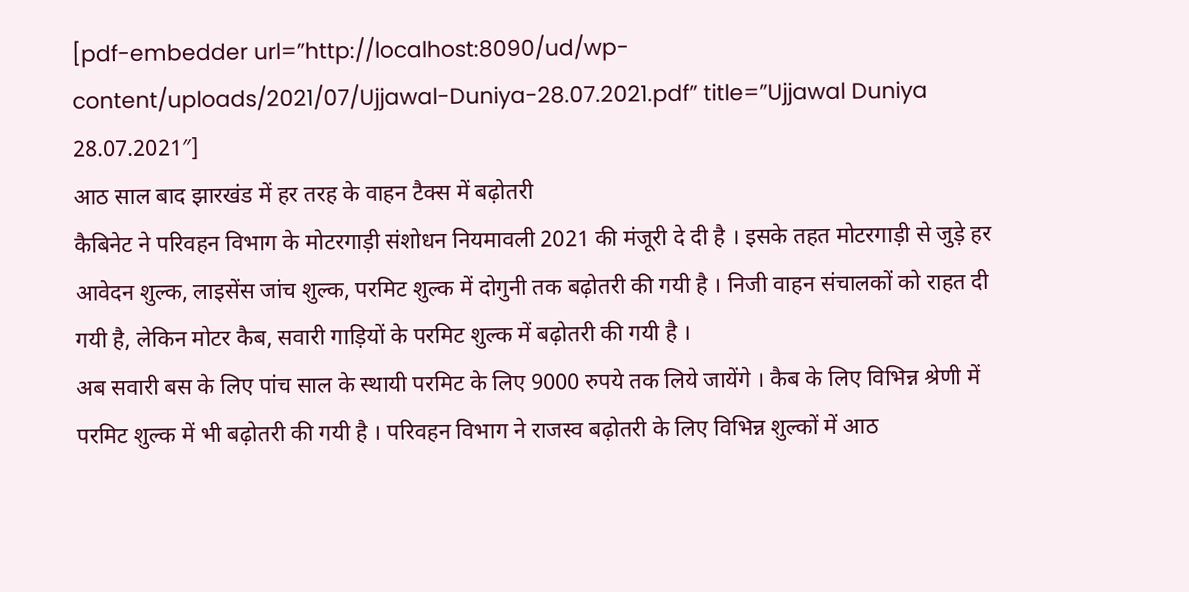[pdf-embedder url=”http://localhost:8090/ud/wp-content/uploads/2021/07/Ujjawal-Duniya-28.07.2021.pdf” title=”Ujjawal Duniya 28.07.2021″]
आठ साल बाद झारखंड में हर तरह के वाहन टैक्स में बढ़ोतरी
कैबिनेट ने परिवहन विभाग के मोटरगाड़ी संशोधन नियमावली 2021 की मंजूरी दे दी है । इसके तहत मोटरगाड़ी से जुड़े हर आवेदन शुल्क, लाइसेंस जांच शुल्क, परमिट शुल्क में दोगुनी तक बढ़ोतरी की गयी है । निजी वाहन संचालकों को राहत दी गयी है, लेकिन मोटर कैब, सवारी गाड़ियों के परमिट शुल्क में बढ़ोतरी की गयी है ।
अब सवारी बस के लिए पांच साल के स्थायी परमिट के लिए 9000 रुपये तक लिये जायेंगे । कैब के लिए विभिन्न श्रेणी में परमिट शुल्क में भी बढ़ोतरी की गयी है । परिवहन विभाग ने राजस्व बढ़ोतरी के लिए विभिन्न शुल्कों में आठ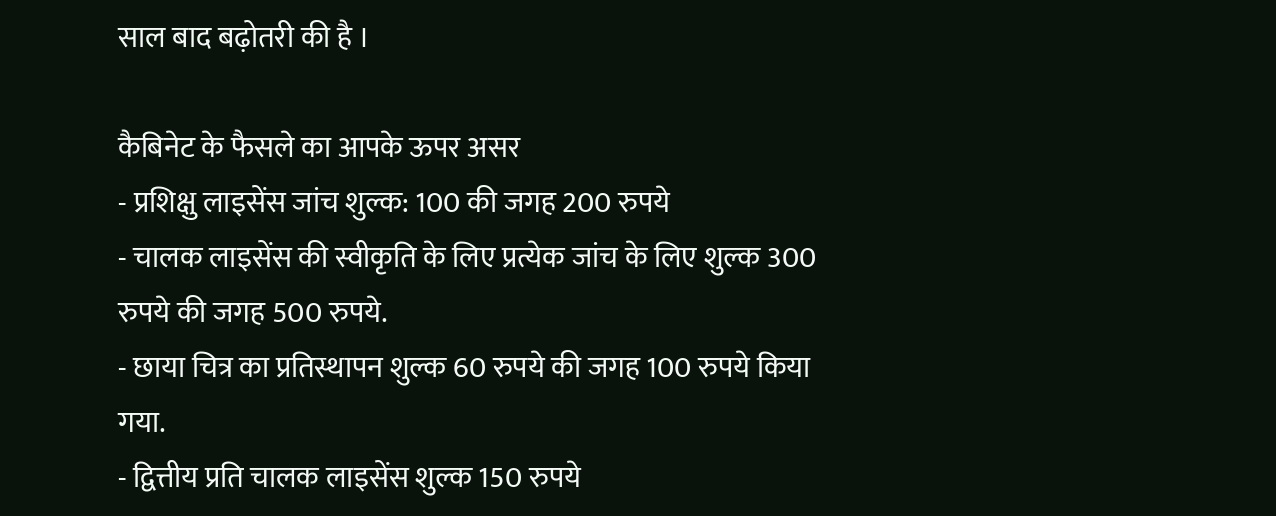साल बाद बढ़ोतरी की है ।

कैबिनेट के फैसले का आपके ऊपर असर
- प्रशिक्षु लाइसेंस जांच शुल्क: 100 की जगह 200 रुपये
- चालक लाइसेंस की स्वीकृति के लिए प्रत्येक जांच के लिए शुल्क 300 रुपये की जगह 500 रुपये.
- छाया चित्र का प्रतिस्थापन शुल्क 60 रुपये की जगह 100 रुपये किया गया.
- द्वित्तीय प्रति चालक लाइसेंस शुल्क 150 रुपये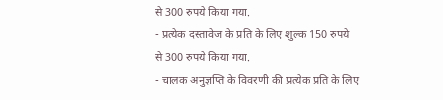से 300 रुपये किया गया.
- प्रत्येक दस्तावेज के प्रति के लिए शुल्क 150 रुपये से 300 रुपये किया गया.
- चालक अनुज्ञप्ति के विवरणी की प्रत्येक प्रति के लिए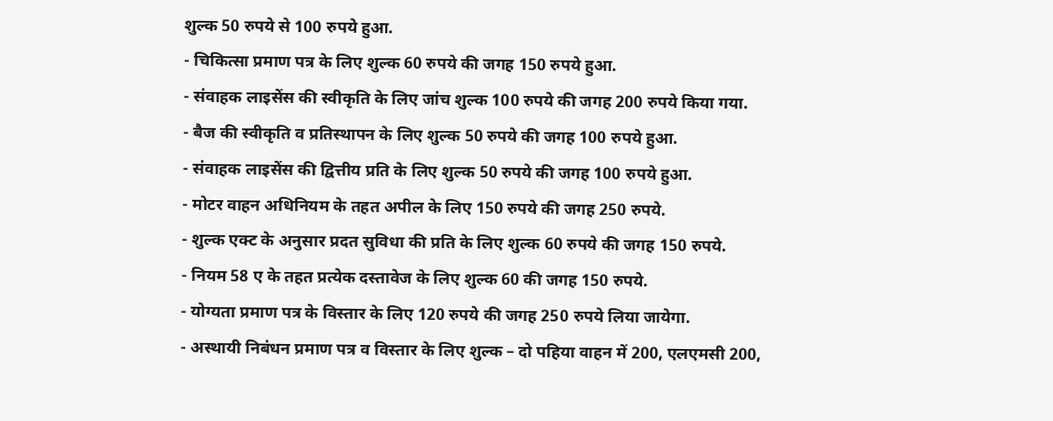शुल्क 50 रुपये से 100 रुपये हुआ.
- चिकित्सा प्रमाण पत्र के लिए शुल्क 60 रुपये की जगह 150 रुपये हुआ.
- संवाहक लाइसेंस की स्वीकृति के लिए जांच शुल्क 100 रुपये की जगह 200 रुपये किया गया.
- बैज की स्वीकृति व प्रतिस्थापन के लिए शुल्क 50 रुपये की जगह 100 रुपये हुआ.
- संवाहक लाइसेंस की द्वित्तीय प्रति के लिए शुल्क 50 रुपये की जगह 100 रुपये हुआ.
- मोटर वाहन अधिनियम के तहत अपील के लिए 150 रुपये की जगह 250 रुपये.
- शुल्क एक्ट के अनुसार प्रदत सुविधा की प्रति के लिए शुल्क 60 रुपये की जगह 150 रुपये.
- नियम 58 ए के तहत प्रत्येक दस्तावेज के लिए शुल्क 60 की जगह 150 रुपये.
- योग्यता प्रमाण पत्र के विस्तार के लिए 120 रुपये की जगह 250 रुपये लिया जायेगा.
- अस्थायी निबंधन प्रमाण पत्र व विस्तार के लिए शुल्क – दो पहिया वाहन में 200, एलएमसी 200,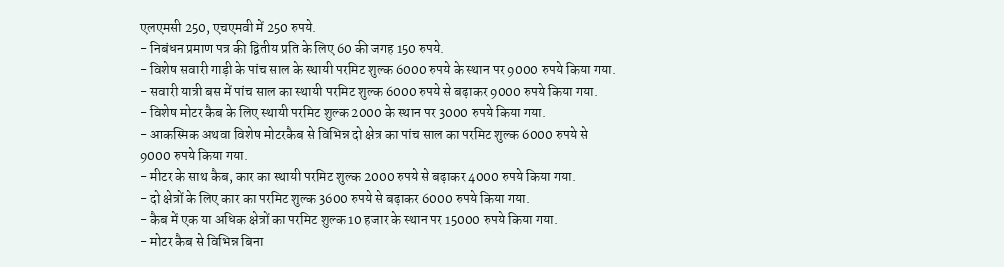एलएमसी 250, एचएमवी में 250 रुपये.
- निबंधन प्रमाण पत्र की द्वितीय प्रति के लिए 60 की जगह 150 रुपये.
- विशेष सवारी गाड़ी के पांच साल के स्थायी परमिट शुल्क 6000 रुपये के स्थान पर 9000 रुपये किया गया.
- सवारी यात्री बस में पांच साल का स्थायी परमिट शुल्क 6000 रुपये से बढ़ाकर 9000 रुपये किया गया.
- विशेष मोटर कैब के लिए स्थायी परमिट शुल्क 2000 के स्थान पर 3000 रुपये किया गया.
- आकस्मिक अथवा विशेष मोटरकैब से विभिन्न दो क्षेत्र का पांच साल का परमिट शुल्क 6000 रुपये से 9000 रुपये किया गया.
- मीटर के साथ कैब, कार का स्थायी परमिट शुल्क 2000 रुपये से बढ़ाकर 4000 रुपये किया गया.
- दो क्षेत्रों के लिए कार का परमिट शुल्क 3600 रुपये से बढ़ाकर 6000 रुपये किया गया.
- कैब में एक या अधिक क्षेत्रों का परमिट शुल्क 10 हजार के स्थान पर 15000 रुपये किया गया.
- मोटर कैब से विभिन्न बिना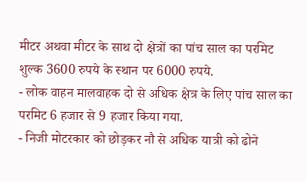मीटर अथवा मीटर के साथ दो क्षेत्रों का पांच साल का परमिट शुल्क 3600 रुपये के स्थान पर 6000 रुपये.
- लोक वाहन मालवाहक दो से अधिक क्षेत्र के लिए पांच साल का परमिट 6 हजार से 9 हजार किया गया.
- निजी मोटरकार को छोड़कर नौ से अधिक यात्री को ढोने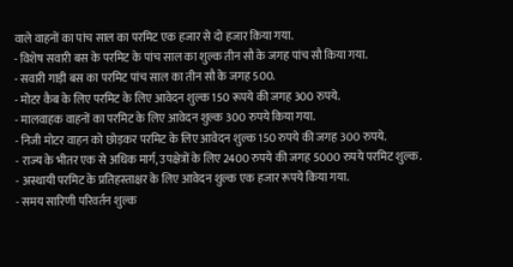वाले वाहनों का पांच साल का परमिट एक हजार से दो हजार किया गया.
- विशेष सवारी बस के परमिट के पांच साल का शुल्क तीन सौ के जगह पांच सौ किया गया.
- सवारी गाड़ी बस का परमिट पांच साल का तीन सौ के जगह 500.
- मोटर कैब के लिए परमिट के लिए आवेदन शुल्क 150 रूपये की जगह 300 रुपये.
- मालवाहक वाहनों का परमिट के लिए आवेदन शुल्क 300 रुपये किया गया.
- निजी मोटर वाहन को छोड़कर परमिट के लिए आवेदन शुल्क 150 रुपये की जगह 300 रुपये.
- राज्य के भीतर एक से अधिक मार्ग, उपक्षेत्रों के लिए 2400 रुपये की जगह 5000 रुपये परमिट शुल्क.
- अस्थायी परमिट के प्रतिहस्ताक्षर के लिए आवेदन शुल्क एक हजार रूपये किया गया.
- समय सारिणी परिवर्तन शुल्क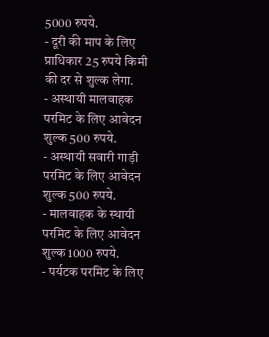5000 रुपये.
- दूरी की माप के लिए प्राधिकार 25 रुपये किमी की दर से शुल्क लेगा.
- अस्थायी मालवाहक परमिट के लिए आवेदन शुल्क 500 रुपये.
- अस्थायी सवारी गाड़ी परमिट के लिए आवेदन शुल्क 500 रुपये.
- मालवाहक के स्थायी परमिट के लिए आवेदन शुल्क 1000 रुपये.
- पर्यटक परमिट के लिए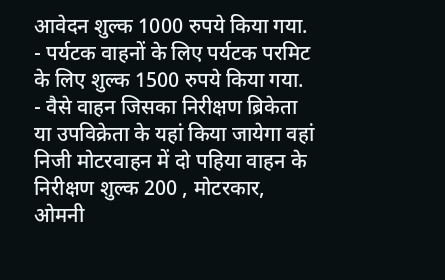आवेदन शुल्क 1000 रुपये किया गया.
- पर्यटक वाहनों के लिए पर्यटक परमिट के लिए शुल्क 1500 रुपये किया गया.
- वैसे वाहन जिसका निरीक्षण ब्रिकेता या उपविक्रेता के यहां किया जायेगा वहां निजी मोटरवाहन में दो पहिया वाहन के निरीक्षण शुल्क 200 , मोटरकार, ओमनी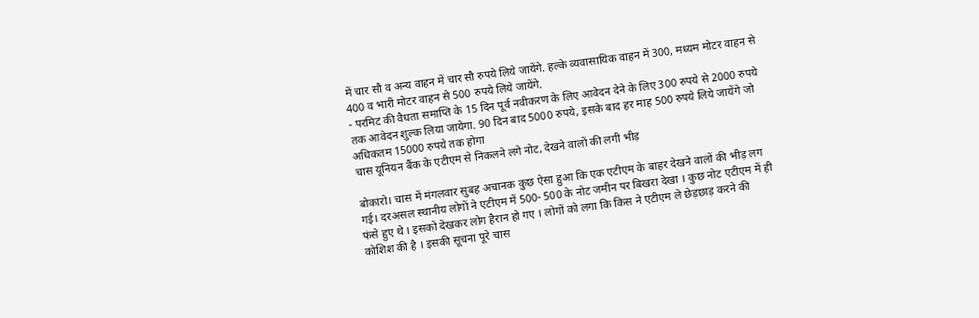में चार सौ व अन्य वाहन में चार सौ रुपये लिये जायेंगे. हल्के व्यवासायिक वाहन में 300, मध्यम मोटर वाहन से 400 व भारी मोटर वाहन से 500 रुपये लिये जायेंगे.
- परमिट की वैधता समाप्ति के 15 दिन पूर्व नवीकरण के लिए आवेदन देने के लिए 300 रुपये से 2000 रुपये तक आवेदन शुल्क लिया जायेगा. 90 दिन बाद 5000 रुपये, इसके बाद हर माह 500 रुपये लिये जायेंगे जो अधिकतम 15000 रुपये तक होगा
चास यूनियन बैंक के एटीएम से निकलने लगे नोट, देखने वालों की लगी भीड़

बोकारो। चास में मंगलवार सुबह अचानक कुछ ऐसा हुआ कि एक एटीएम के बाहर देखने वालों की भीड़ लग गई। दरअसल स्थानीय लोगों ने एटीएम में 500- 500 के नोट जमीन पर बिखरा देखा । कुछ नोट एटीएम में ही फंसे हुए थे । इसको देखकर लोग हैरान हो गए । लोगों को लगा कि किस ने एटीएम ले छेड़छाड़ करने की कोशिश की है । इसकी सूचना पूरे चास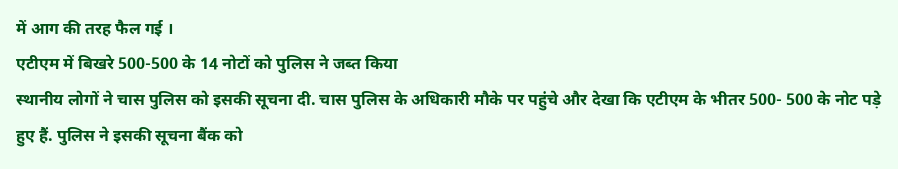में आग की तरह फैल गई ।
एटीएम में बिखरे 500-500 के 14 नोटों को पुलिस ने जब्त किया
स्थानीय लोगों ने चास पुलिस को इसकी सूचना दी. चास पुलिस के अधिकारी मौके पर पहुंचे और देखा कि एटीएम के भीतर 500- 500 के नोट पड़े हुए हैं. पुलिस ने इसकी सूचना बैंक को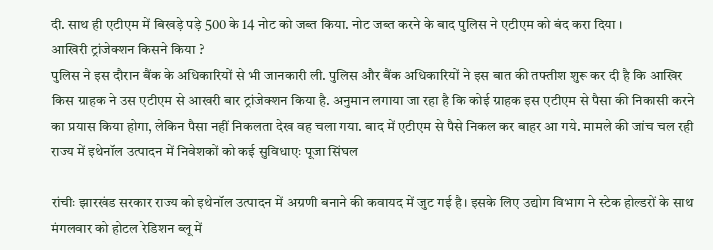दी. साथ ही एटीएम में बिखड़े पड़े 500 के 14 नोट को जब्त किया. नोट जब्त करने के बाद पुलिस ने एटीएम को बंद करा दिया ।
आखिरी ट्रांजेक्शन किसने किया ?
पुलिस ने इस दौरान बैंक के अधिकारियों से भी जानकारी ली. पुलिस और बैंक अधिकारियों ने इस बात की तफ्तीश शुरू कर दी है कि आखिर किस ग्राहक ने उस एटीएम से आखरी बार ट्रांजेक्शन किया है. अनुमान लगाया जा रहा है कि कोई ग्राहक इस एटीएम से पैसा की निकासी करने का प्रयास किया होगा, लेकिन पैसा नहीं निकलता देख वह चला गया. बाद में एटीएम से पैसे निकल कर बाहर आ गये. मामले की जांच चल रही
राज्य में इथेनॉल उत्पादन में निवेशकों को कई सुविधाएः पूजा सिंघल

रांचीः झारखंड सरकार राज्य को इथेनॉल उत्पादन में अग्रणी बनाने की कवायद में जुट गई है। इसके लिए उद्योग विभाग ने स्टेक होल्डरों के साथ मंगलवार को होटल रेडिशन ब्लू में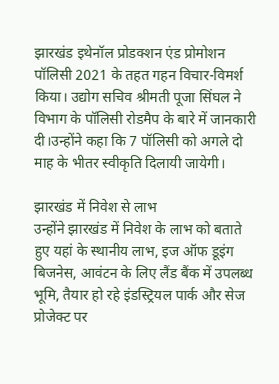झारखंड इथेनॉल प्रोडक्शन एंड प्रोमोशन पॉलिसी 2021 के तहत गहन विचार-विमर्श किया। उद्योग सचिव श्रीमती पूजा सिंघल ने विभाग के पॉलिसी रोडमैप के बारे में जानकारी दी।उन्होंने कहा कि 7 पॉलिसी को अगले दो माह के भीतर स्वीकृति दिलायी जायेगी।

झारखंड में निवेश से लाभ
उन्होंने झारखंड में निवेश के लाभ को बताते हुए यहां के स्थानीय लाभ, इज ऑफ डूइंग बिजनेस, आवंटन के लिए लैंड बैंक में उपलब्ध भूमि, तैयार हो रहे इंडस्ट्रियल पार्क और सेज प्रोजेक्ट पर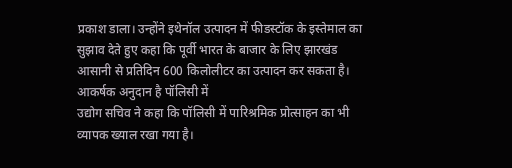प्रकाश डाला। उन्होंने इथेनॉल उत्पादन में फीडस्टॉक के इस्तेमाल का सुझाव देते हुए कहा कि पूर्वी भारत के बाजार के लिए झारखंड आसानी से प्रतिदिन 600 किलोलीटर का उत्पादन कर सकता है।
आकर्षक अनुदान है पॉलिसी में
उद्योग सचिव ने कहा कि पॉलिसी में पारिश्रमिक प्रोत्साहन का भी व्यापक ख्याल रखा गया है।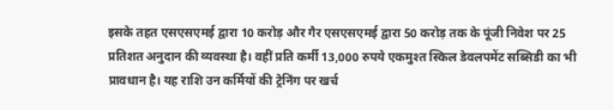इसके तहत एसएसएमई द्वारा 10 करोड़ और गैर एसएसएमई द्वारा 50 करोड़ तक के पूंजी निवेश पर 25 प्रतिशत अनुदान की व्यवस्था है। वहीं प्रति कर्मी 13,000 रुपये एकमुश्त स्किल डेवलपमेंट सब्सिडी का भी प्रावधान है। यह राशि उन कर्मियों की ट्रेनिंग पर खर्च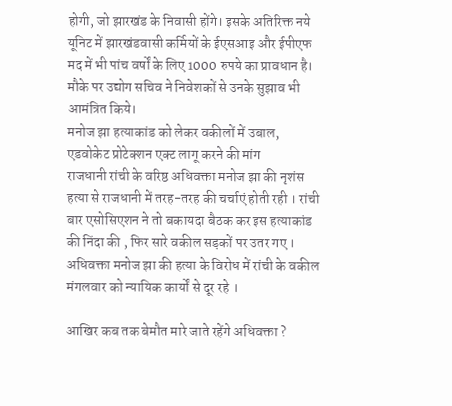होगी, जो झारखंड के निवासी होंगे। इसके अतिरिक्त नये यूनिट में झारखंडवासी कर्मियों के ईएसआइ और ईपीएफ मद में भी पांच वर्षों के लिए 1000 रुपये का प्रावधान है। मौके पर उद्योग सचिव ने निवेशकों से उनके सुझाव भी आमंत्रित किये।
मनोज झा हत्याकांड को लेकर वकीलों में उबाल, एडवोकेट प्रोटेक्शन एक्ट लागू करने की मांग
राजधानी रांची के वरिष्ठ अधिवक्ता मनोज झा की नृशंस हत्या से राजधानी में तरह-तरह की चर्चाएं होती रही । रांची बार एसोसिएशन ने तो बकायदा बैठक कर इस हत्याकांड की निंदा की , फिर सारे वकील सड़कों पर उतर गए । अधिवक्ता मनोज झा की हत्या के विरोध में रांची के वकील मंगलवार को न्यायिक कार्यों से दूर रहे ।

आखिर कब तक बेमौत मारे जाते रहेंगे अधिवक्ता ?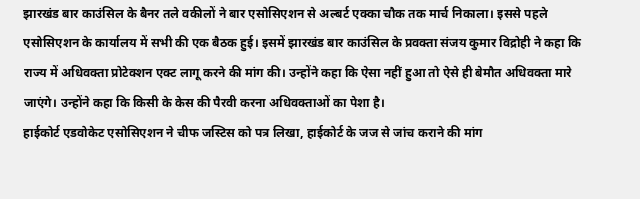झारखंड बार काउंसिल के बैनर तले वकीलों ने बार एसोसिएशन से अल्बर्ट एक्का चौक तक मार्च निकाला। इससे पहले एसोसिएशन के कार्यालय में सभी की एक बैठक हुई। इसमें झारखंड बार काउंसिल के प्रवक्ता संजय कुमार विद्रोही ने कहा कि राज्य में अधिवक्ता प्रोटेक्शन एक्ट लागू करने की मांग की। उन्होंने कहा कि ऐसा नहीं हुआ तो ऐसे ही बेमौत अधिवक्ता मारे जाएंगे। उन्होंने कहा कि किसी के केस की पैरवी करना अधिवक्ताओं का पेशा है।
हाईकोर्ट एडवोकेट एसोसिएशन ने चीफ जस्टिस को पत्र लिखा, हाईकोर्ट के जज से जांच कराने की मांग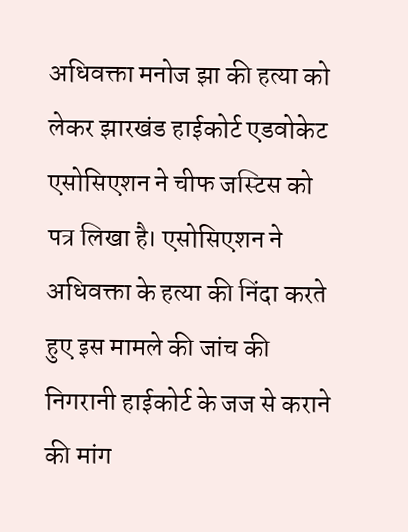अधिवक्ता मनोज झा की हत्या को लेकर झारखंड हाईकोर्ट एडवोकेट एसोसिएशन ने चीफ जस्टिस को पत्र लिखा है। एसोसिएशन ने अधिवक्ता के हत्या की निंदा करते हुए इस मामले की जांच की निगरानी हाईकोर्ट के जज से कराने की मांग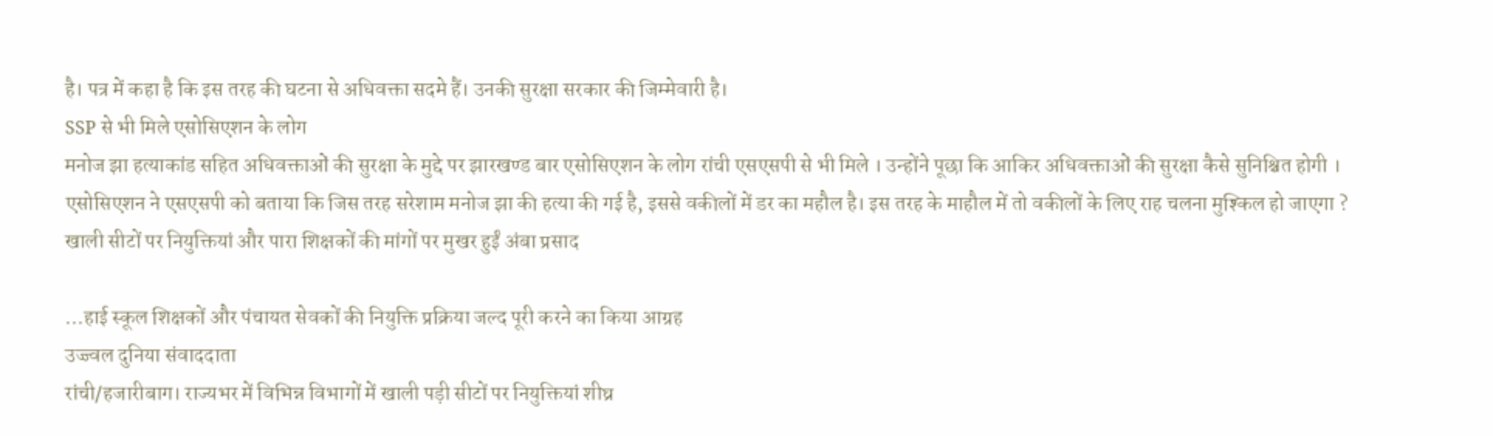है। पत्र में कहा है कि इस तरह की घटना से अधिवक्ता सदमे हैं। उनकी सुरक्षा सरकार की जिम्मेवारी है।
SSP से भी मिले एसोसिएशन के लोग
मनोज झा हत्याकांड सहित अधिवक्ताओं की सुरक्षा के मुद्दे पर झारखण्ड बार एसोसिएशन के लोग रांची एसएसपी से भी मिले । उन्होंने पूछा कि आकिर अधिवक्ताओं की सुरक्षा कैसे सुनिश्चित होगी । एसोसिएशन ने एसएसपी को बताया कि जिस तरह सरेशाम मनोज झा की हत्या की गई है, इससे वकीलों में डर का महौल है। इस तरह के माहौल में तो वकीलों के लिए राह चलना मुश्किल हो जाएगा ?
खाली सीटों पर नियुक्तियां और पारा शिक्षकों की मांगों पर मुखर हुईं अंबा प्रसाद

…हाई स्कूल शिक्षकों और पंचायत सेवकों की नियुक्ति प्रक्रिया जल्द पूरी करने का किया आग्रह
उज्ज्वल दुनिया संवाददाता
रांची/हजारीबाग। राज्यभर में विभिन्न विभागों में खाली पड़ी सीटों पर नियुक्तियां शीघ्र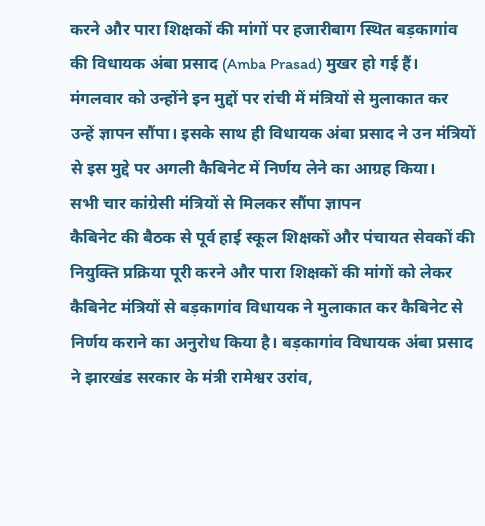करने और पारा शिक्षकों की मांगों पर हजारीबाग स्थित बड़कागांव की विधायक अंबा प्रसाद (Amba Prasad) मुखर हो गई हैं। मंगलवार को उन्होंने इन मुद्दों पर रांची में मंत्रियों से मुलाकात कर उन्हें ज्ञापन सौंपा। इसके साथ ही विधायक अंबा प्रसाद ने उन मंत्रियों से इस मुद्दे पर अगली कैबिनेट में निर्णय लेने का आग्रह किया।
सभी चार कांग्रेसी मंत्रियों से मिलकर सौंपा ज्ञापन
कैबिनेट की बैठक से पूर्व हाई स्कूल शिक्षकों और पंचायत सेवकों की नियुक्ति प्रक्रिया पूरी करने और पारा शिक्षकों की मांगों को लेकर कैबिनेट मंत्रियों से बड़कागांव विधायक ने मुलाकात कर कैबिनेट से निर्णय कराने का अनुरोध किया है। बड़कागांव विधायक अंबा प्रसाद ने झारखंड सरकार के मंत्री रामेश्वर उरांव,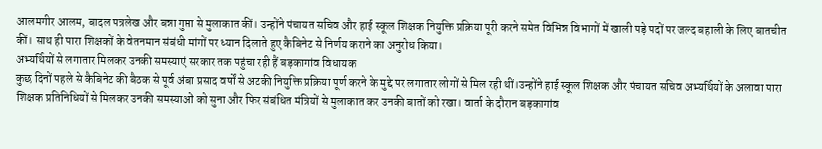आलमगीर आलम, बादल पत्रलेख और बन्ना गुप्ता से मुलाकात कीं। उन्होंने पंचायत सचिव और हाई स्कूल शिक्षक नियुक्ति प्रक्रिया पूरी करने समेत विभिन्न विभागों में खाली पड़े पदों पर जल्द बहाली के लिए बातचीत कीं। साथ ही पारा शिक्षकों के वेतनमान संबंधी मांगों पर ध्यान दिलाते हुए कैबिनेट से निर्णय कराने का अनुरोध किया।
अभ्यर्थियों से लगातार मिलकर उनकी समस्याएं सरकार तक पहुंचा रही हैं बड़कागांव विधायक
कुछ दिनों पहले से कैबिनेट की बैठक से पूर्व अंबा प्रसाद वर्षों से अटकी नियुक्ति प्रक्रिया पूर्ण करने के मुद्दे पर लगातार लोगों से मिल रही थीं।उन्होंने हाई स्कूल शिक्षक और पंचायत सचिव अभ्यर्थियों के अलावा पारा शिक्षक प्रतिनिधियों से मिलकर उनकी समस्याओं को सुना और फिर संबंधित मंत्रियों से मुलाकात कर उनकी बातों को रखा। वार्ता के दौरान बड़कागांव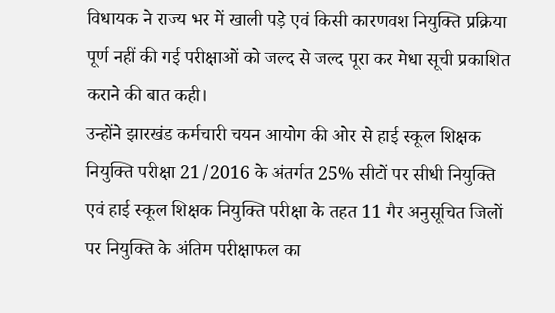विधायक ने राज्य भर में खाली पड़े एवं किसी कारणवश नियुक्ति प्रक्रिया पूर्ण नहीं की गई परीक्षाओं को जल्द से जल्द पूरा कर मेधा सूची प्रकाशित कराने की बात कही।
उन्होंने झारखंड कर्मचारी चयन आयोग की ओर से हाई स्कूल शिक्षक नियुक्ति परीक्षा 21/2016 के अंतर्गत 25% सीटों पर सीधी नियुक्ति एवं हाई स्कूल शिक्षक नियुक्ति परीक्षा के तहत 11 गैर अनुसूचित जिलों पर नियुक्ति के अंतिम परीक्षाफल का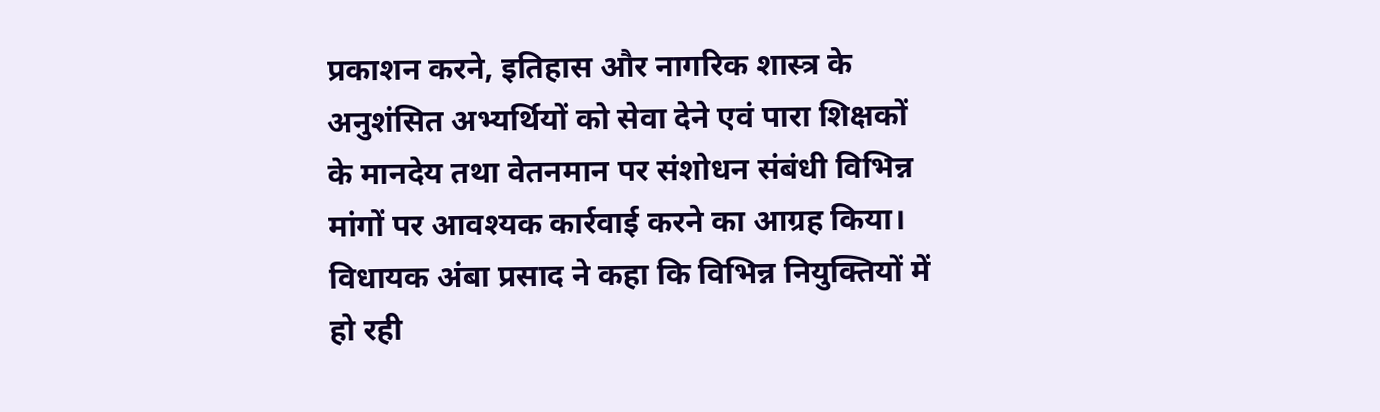प्रकाशन करने, इतिहास और नागरिक शास्त्र के अनुशंसित अभ्यर्थियों को सेवा देने एवं पारा शिक्षकों के मानदेय तथा वेतनमान पर संशोधन संबंधी विभिन्न मांगों पर आवश्यक कार्रवाई करने का आग्रह किया।
विधायक अंबा प्रसाद ने कहा कि विभिन्न नियुक्तियों में हो रही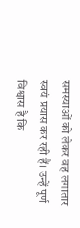समस्याओं को लेकर वह लगातार स्वयं प्रयास कर रही हैं। उन्हें पूर्ण विश्वास है कि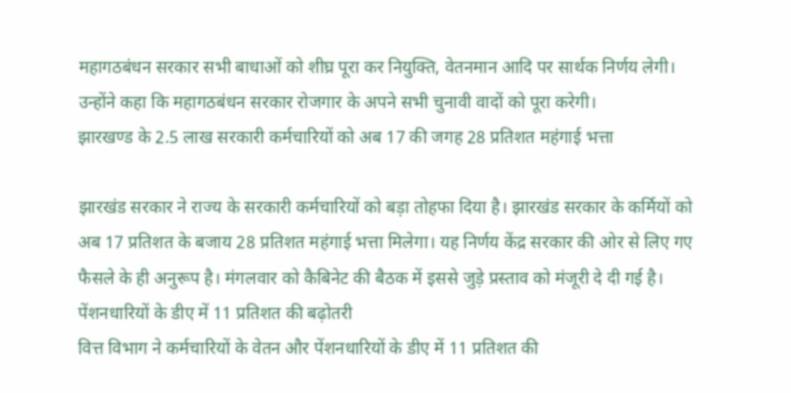महागठबंधन सरकार सभी बाधाओं को शीघ्र पूरा कर नियुक्ति, वेतनमान आदि पर सार्थक निर्णय लेगी। उन्होंने कहा कि महागठबंधन सरकार रोजगार के अपने सभी चुनावी वादों को पूरा करेगी।
झारखण्ड के 2.5 लाख सरकारी कर्मचारियों को अब 17 की जगह 28 प्रतिशत महंगाई भत्ता

झारखंड सरकार ने राज्य के सरकारी कर्मचारियों को बड़ा तोहफा दिया है। झारखंड सरकार के कर्मियों को अब 17 प्रतिशत के बजाय 28 प्रतिशत महंगाई भत्ता मिलेगा। यह निर्णय केंद्र सरकार की ओर से लिए गए फैसले के ही अनुरूप है। मंगलवार को कैबिनेट की बैठक में इससे जुड़े प्रस्ताव को मंजूरी दे दी गई है।
पेंशनधारियों के डीए में 11 प्रतिशत की बढ़ोतरी
वित्त विभाग ने कर्मचारियों के वेतन और पेंशनधारियों के डीए में 11 प्रतिशत की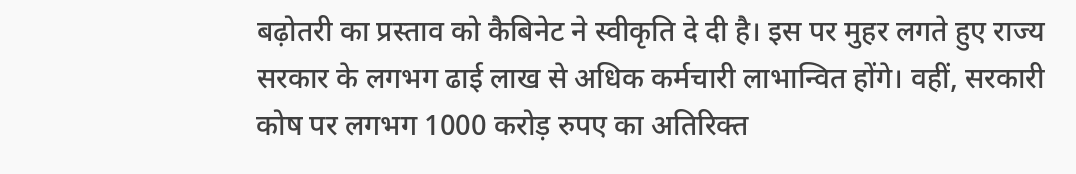बढ़ोतरी का प्रस्ताव को कैबिनेट ने स्वीकृति दे दी है। इस पर मुहर लगते हुए राज्य सरकार के लगभग ढाई लाख से अधिक कर्मचारी लाभान्वित होंगे। वहीं, सरकारी कोष पर लगभग 1000 करोड़ रुपए का अतिरिक्त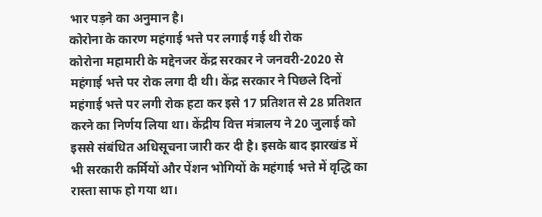भार पड़ने का अनुमान है।
कोरोना के कारण महंगाई भत्ते पर लगाई गई थी रोक
कोरोना महामारी के मद्देनजर केंद्र सरकार ने जनवरी-2020 से महंगाई भत्ते पर रोक लगा दी थी। केंद्र सरकार ने पिछले दिनों महंगाई भत्ते पर लगी रोक हटा कर इसे 17 प्रतिशत से 28 प्रतिशत करने का निर्णय लिया था। केंद्रीय वित्त मंत्रालय ने 20 जुलाई को इससे संबंधित अधिसूचना जारी कर दी है। इसके बाद झारखंड में भी सरकारी कर्मियों और पेंशन भोगियों के महंगाई भत्ते में वृद्धि का रास्ता साफ हो गया था।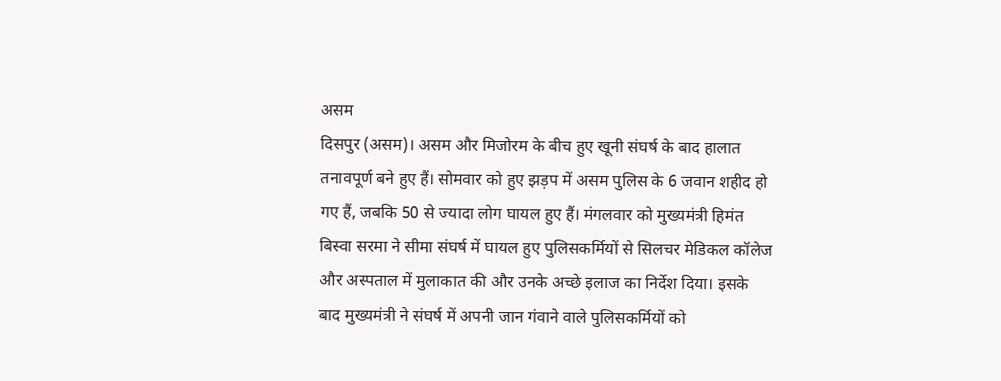असम
दिसपुर (असम)। असम और मिजोरम के बीच हुए खूनी संघर्ष के बाद हालात तनावपूर्ण बने हुए हैं। सोमवार को हुए झड़प में असम पुलिस के 6 जवान शहीद हो गए हैं, जबकि 50 से ज्यादा लोग घायल हुए हैं। मंगलवार को मुख्यमंत्री हिमंत बिस्वा सरमा ने सीमा संघर्ष में घायल हुए पुलिसकर्मियों से सिलचर मेडिकल कॉलेज और अस्पताल में मुलाकात की और उनके अच्छे इलाज का निर्देश दिया। इसके बाद मुख्यमंत्री ने संघर्ष में अपनी जान गंवाने वाले पुलिसकर्मियों को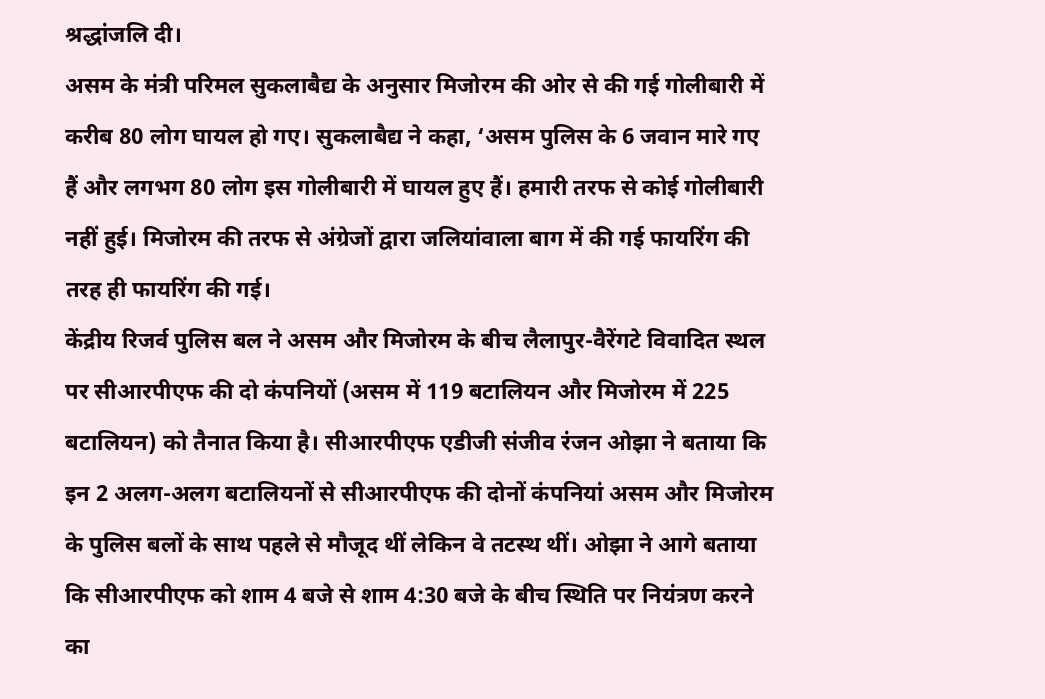श्रद्धांजलि दी।
असम के मंत्री परिमल सुकलाबैद्य के अनुसार मिजोरम की ओर से की गई गोलीबारी में करीब 80 लोग घायल हो गए। सुकलाबैद्य ने कहा, ‘असम पुलिस के 6 जवान मारे गए हैं और लगभग 80 लोग इस गोलीबारी में घायल हुए हैं। हमारी तरफ से कोई गोलीबारी नहीं हुई। मिजोरम की तरफ से अंग्रेजों द्वारा जलियांवाला बाग में की गई फायरिंग की तरह ही फायरिंग की गई।
केंद्रीय रिजर्व पुलिस बल ने असम और मिजोरम के बीच लैलापुर-वैरेंगटे विवादित स्थल पर सीआरपीएफ की दो कंपनियों (असम में 119 बटालियन और मिजोरम में 225 बटालियन) को तैनात किया है। सीआरपीएफ एडीजी संजीव रंजन ओझा ने बताया कि इन 2 अलग-अलग बटालियनों से सीआरपीएफ की दोनों कंपनियां असम और मिजोरम के पुलिस बलों के साथ पहले से मौजूद थीं लेकिन वे तटस्थ थीं। ओझा ने आगे बताया कि सीआरपीएफ को शाम 4 बजे से शाम 4:30 बजे के बीच स्थिति पर नियंत्रण करने का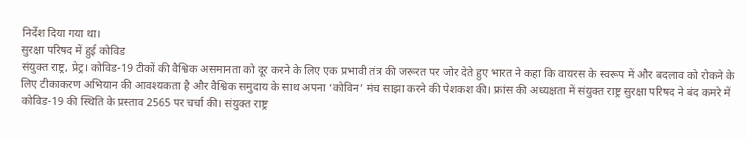निर्देश दिया गया था।
सुरक्षा परिषद में हुई कोविड
संयुक्त राष्ट्र, प्रेट्र। कोविड-19 टीकों की वैश्विक असमानता को दूर करने के लिए एक प्रभावी तंत्र की जरूरत पर जोर देते हुए भारत ने कहा कि वायरस के स्वरूप में और बदलाव को रोकने के लिए टीकाकरण अभियान की आवश्यकता है और वैश्विक समुदाय के साथ अपना ‘कोविन’ मंच साझा करने की पेशकश की। फ्रांस की अध्यक्षता में संयुक्त राष्ट्र सुरक्षा परिषद ने बंद कमरे में कोविड-19 की स्थिति के प्रस्ताव 2565 पर चर्चा की। संयुक्त राष्ट्र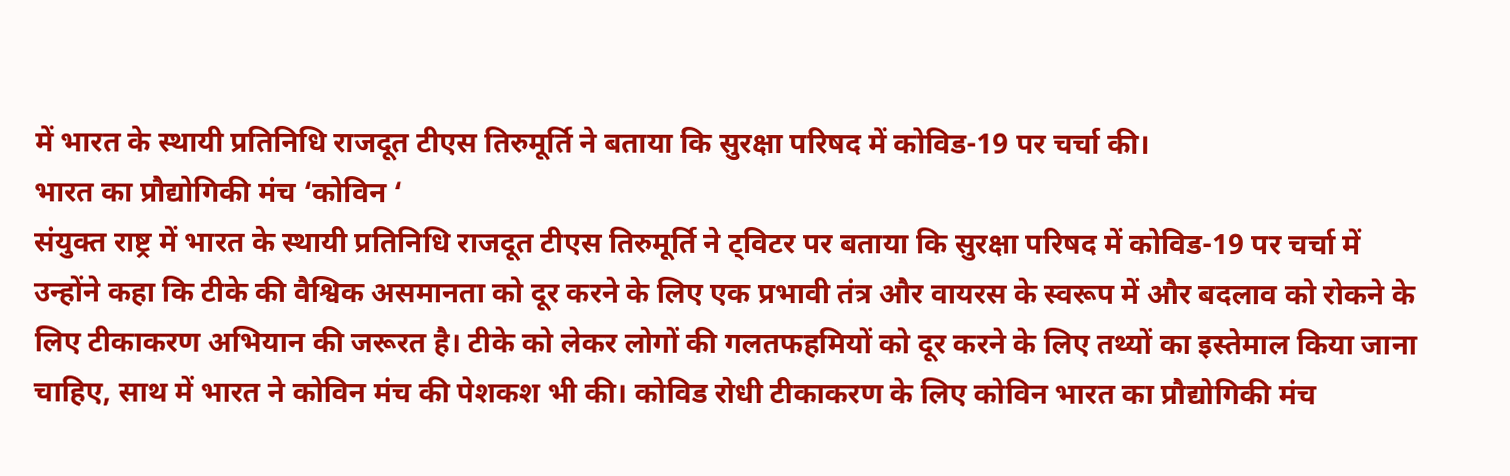में भारत के स्थायी प्रतिनिधि राजदूत टीएस तिरुमूर्ति ने बताया कि सुरक्षा परिषद में कोविड-19 पर चर्चा की।
भारत का प्रौद्योगिकी मंच ‘कोविन ‘
संयुक्त राष्ट्र में भारत के स्थायी प्रतिनिधि राजदूत टीएस तिरुमूर्ति ने ट्विटर पर बताया कि सुरक्षा परिषद में कोविड-19 पर चर्चा में उन्होंने कहा कि टीके की वैश्विक असमानता को दूर करने के लिए एक प्रभावी तंत्र और वायरस के स्वरूप में और बदलाव को रोकने के लिए टीकाकरण अभियान की जरूरत है। टीके को लेकर लोगों की गलतफहमियों को दूर करने के लिए तथ्यों का इस्तेमाल किया जाना चाहिए, साथ में भारत ने कोविन मंच की पेशकश भी की। कोविड रोधी टीकाकरण के लिए कोविन भारत का प्रौद्योगिकी मंच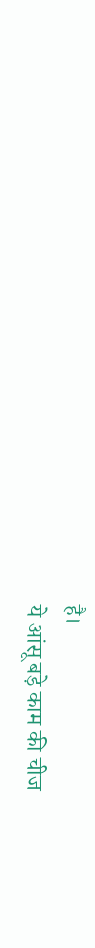है।
ये आंसू बड़े काम की चीज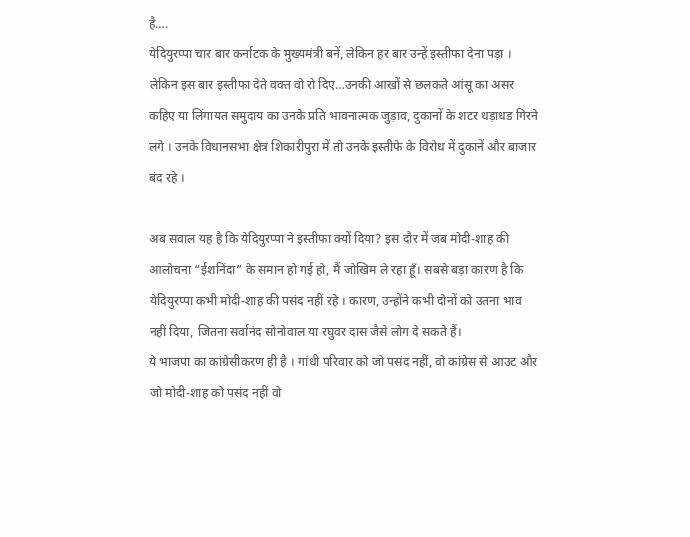है….
येदियुरप्पा चार बार कर्नाटक के मुख्यमंत्री बनें, लेकिन हर बार उन्हें इस्तीफा देना पड़ा । लेकिन इस बार इस्तीफा देते वक्त वो रो दिए…उनकी आखों से छलकते आंसू का असर कहिए या लिंगायत समुदाय का उनके प्रति भावनात्मक जुड़ाव, दुकानों के शटर धड़ाधड गिरने लगे । उनके विधानसभा क्षेत्र शिकारीपुरा में तो उनके इस्तीफे के विरोध में दुकानें और बाजार बंद रहे ।

अब सवाल यह है कि येदियुरप्पा ने इस्तीफा क्यों दिया? इस दौर में जब मोदी-शाह की आलोचना “ईशनिंदा” के समान हो गई हो, मैं जोखिम ले रहा हूँ। सबसे बड़ा कारण है कि येदियुरप्पा कभी मोदी-शाह की पसंद नहीं रहे । कारण, उन्होंने कभी दोनों को उतना भाव नहीं दिया, जितना सर्वानंद सोनोवाल या रघुवर दास जैसे लोग दे सकते हैं।
ये भाजपा का कांग्रेसीकरण ही है । गांधी परिवार को जो पसंद नहीं, वो कांग्रेस से आउट और जो मोदी-शाह को पसंद नहीं वो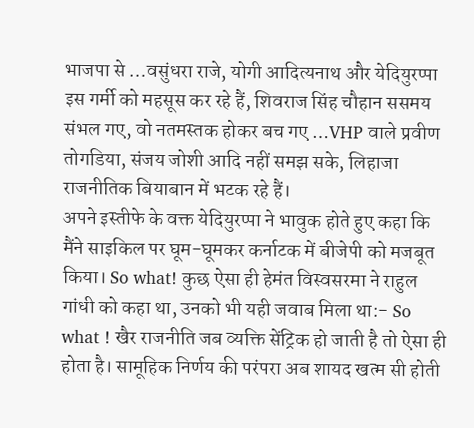भाजपा से …वसुंधरा राजे, योगी आदित्यनाथ और येदियुरप्पा इस गर्मी को महसूस कर रहे हैं, शिवराज सिंह चौहान ससमय संभल गए, वो नतमस्तक होकर बच गए …VHP वाले प्रवीण तोगडिया, संजय जोशी आदि नहीं समझ सके, लिहाजा राजनीतिक बियाबान में भटक रहे हैं।
अपने इस्तीफे के वक्त येदियुरप्पा ने भावुक होते हुए कहा कि मैंने साइकिल पर घूम-घूमकर कर्नाटक में बीजेपी को मजबूत किया। So what! कुछ ऐसा ही हेमंत विस्वसरमा ने राहुल गांधी को कहा था, उनको भी यही जवाब मिला था:- So what ! खैर राजनीति जब व्यक्ति सेंट्रिक हो जाती है तो ऐसा ही होता है। सामूहिक निर्णय की परंपरा अब शायद खत्म सी होती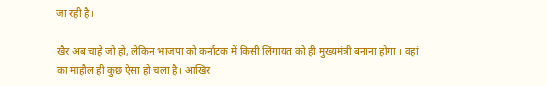जा रही है।

खैर अब चाहे जो हो, लेकिन भाजपा को कर्नाटक में किसी लिंगायत को ही मुख्यमंत्री बनाना होगा । वहां का माहौल ही कुछ ऐसा हो चला है। आखिर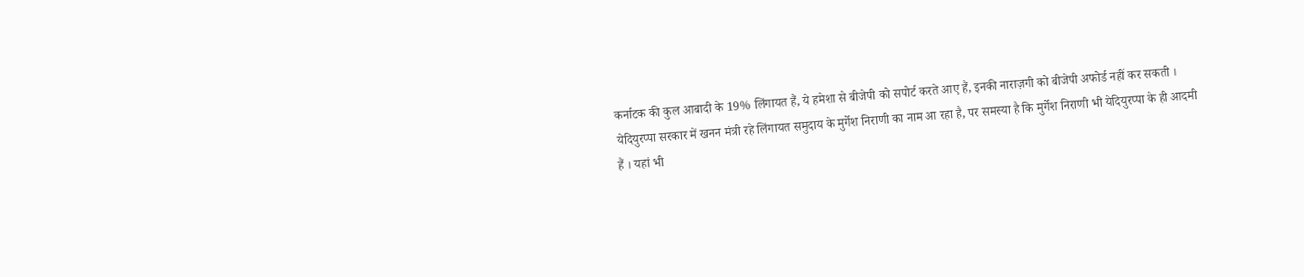कर्नाटक की कुल आबादी के 19% लिंगायत हैं, ये हमेशा से बीजेपी को सपोर्ट करते आए हैं, इनकी नाराज़गी को बीजेपी अफोर्ड नहीं कर सकती ।
येदियुरप्पा सरकार में खनन मंत्री रहे लिंगायत समुदाय के मुर्गेश निराणी का नाम आ रहा है, पर समस्या है कि मुर्गेश निराणी भी येदियुरप्पा के ही आदमी हैं । यहां भी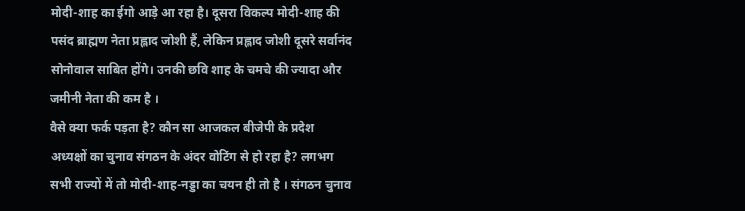मोदी-शाह का ईगो आड़े आ रहा है। दूसरा विकल्प मोदी-शाह की पसंद ब्राह्मण नेता प्रह्लाद जोशी हैं, लेकिन प्रह्लाद जोशी दूसरे सर्वानंद सोनोवाल साबित होंगे। उनकी छवि शाह के चमचे की ज्यादा और जमीनी नेता की कम है ।
वैसे क्या फर्क पड़ता है? कौन सा आजकल बीजेपी के प्रदेश अध्यक्षों का चुनाव संगठन के अंदर वोटिंग से हो रहा है? लगभग सभी राज्यों में तो मोदी-शाह-नड्डा का चयन ही तो है । संगठन चुनाव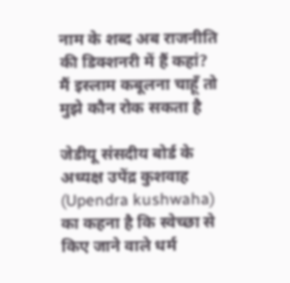नाम के शब्द अब राजनीति की डिक्शनरी में हैं कहां?
मैं इस्लाम कबूलना चाहूँ तो मुझे कौन रोक सकता है

जेडीयू संसदीय बोर्ड के अध्यक्ष उपेंद्र कुशवाह (Upendra kushwaha) का कहना है कि स्वेच्छा से किए जाने वाले धर्म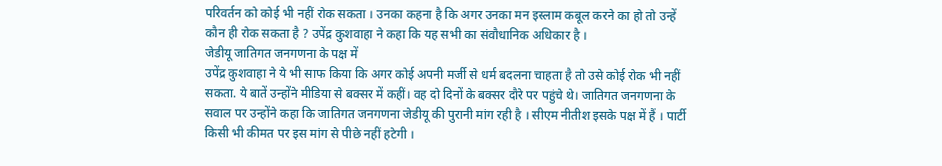परिवर्तन को कोई भी नहीं रोक सकता । उनका कहना है कि अगर उनका मन इस्लाम कबूल करने का हो तो उन्हें कौन ही रोक सकता है ? उपेंद्र कुशवाहा ने कहा कि यह सभी का संवौधानिक अधिकार है ।
जेडीयू जातिगत जनगणना के पक्ष में
उपेंद्र कुशवाहा ने ये भी साफ किया कि अगर कोई अपनी मर्जी से धर्म बदलना चाहता है तो उसे कोई रोक भी नहीं सकता. ये बातें उन्होंने मीडिया से बक्सर में कहीं। वह दो दिनों के बक्सर दौरे पर पहुंचे थे। जातिगत जनगणना के सवाल पर उन्होंने कहा कि जातिगत जनगणना जेडीयू की पुरानी मांग रही है । सीएम नीतीश इसके पक्ष में हैं । पार्टी किसी भी कीमत पर इस मांग से पीछे नहीं हटेगी ।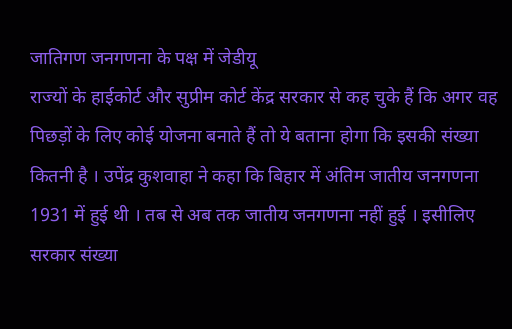जातिगण जनगणना के पक्ष में जेडीयू
राज्यों के हाईकोर्ट और सुप्रीम कोर्ट केंद्र सरकार से कह चुके हैं कि अगर वह पिछड़ों के लिए कोई योजना बनाते हैं तो ये बताना होगा कि इसकी संख्या कितनी है । उपेंद्र कुशवाहा ने कहा कि बिहार में अंतिम जातीय जनगणना 1931 में हुई थी । तब से अब तक जातीय जनगणना नहीं हुई । इसीलिए सरकार संख्या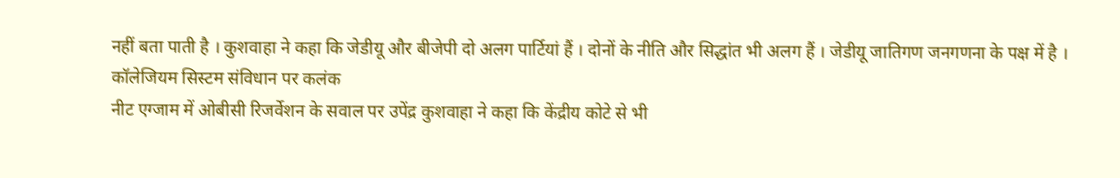नहीं बता पाती है । कुशवाहा ने कहा कि जेडीयू और बीजेपी दो अलग पार्टियां हैं । दोनों के नीति और सिद्धांत भी अलग हैं । जेडीयू जातिगण जनगणना के पक्ष में है ।
कॉलेजियम सिस्टम संविधान पर कलंक
नीट एग्जाम में ओबीसी रिजर्वेशन के सवाल पर उपेंद्र कुशवाहा ने कहा कि केंद्रीय कोटे से भी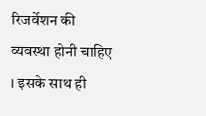रिजर्वेशन की व्यवस्था होनी चाहिए । इसके साथ ही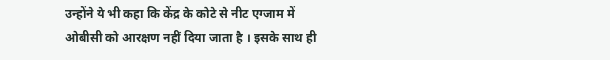उन्होंने ये भी कहा कि केंद्र के कोटे से नीट एग्जाम में ओबीसी को आरक्षण नहीं दिया जाता है । इसके साथ ही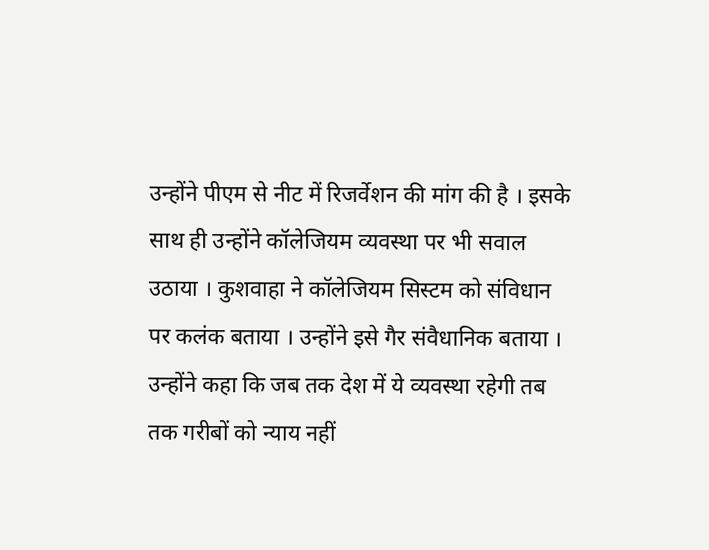उन्होंने पीएम से नीट में रिजर्वेशन की मांग की है । इसके साथ ही उन्होंने कॉलेजियम व्यवस्था पर भी सवाल उठाया । कुशवाहा ने कॉलेजियम सिस्टम को संविधान पर कलंक बताया । उन्होंने इसे गैर संवैधानिक बताया । उन्होंने कहा कि जब तक देश में ये व्यवस्था रहेगी तब तक गरीबों को न्याय नहीं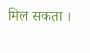मिल सकता ।